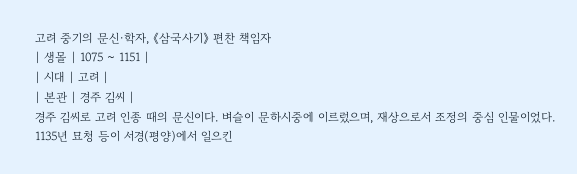고려 중기의 문신·학자, 《삼국사기》 편찬 책임자
| 생몰 | 1075 ~ 1151 |
| 시대 | 고려 |
| 본관 | 경주 김씨 |
경주 김씨로 고려 인종 때의 문신이다. 벼슬이 문하시중에 이르렀으며, 재상으로서 조정의 중심 인물이었다.
1135년 묘청 등이 서경(평양)에서 일으킨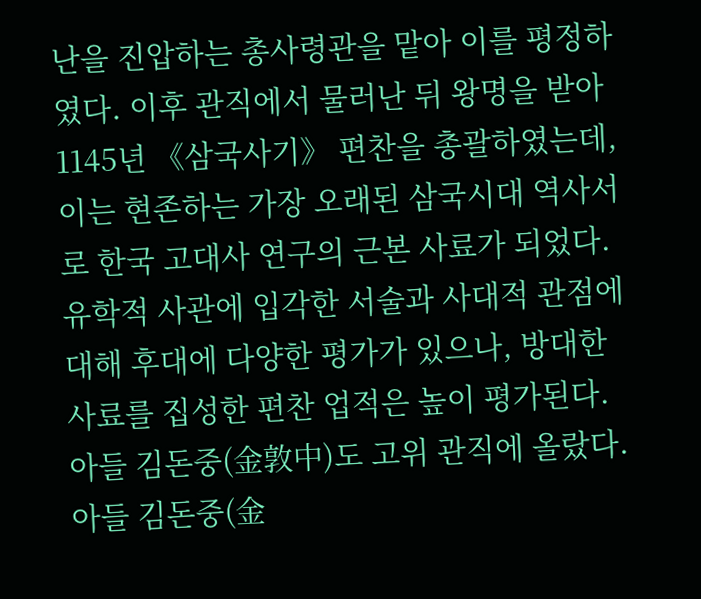난을 진압하는 총사령관을 맡아 이를 평정하였다. 이후 관직에서 물러난 뒤 왕명을 받아 1145년 《삼국사기》 편찬을 총괄하였는데, 이는 현존하는 가장 오래된 삼국시대 역사서로 한국 고대사 연구의 근본 사료가 되었다.
유학적 사관에 입각한 서술과 사대적 관점에 대해 후대에 다양한 평가가 있으나, 방대한 사료를 집성한 편찬 업적은 높이 평가된다. 아들 김돈중(金敦中)도 고위 관직에 올랐다.
아들 김돈중(金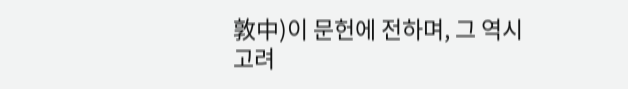敦中)이 문헌에 전하며, 그 역시 고려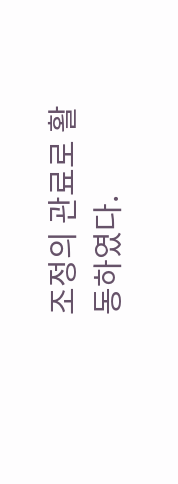조정의 관료로 활동하였다.